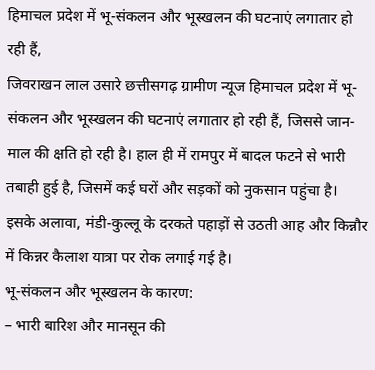हिमाचल प्रदेश में भू-संकलन और भूस्खलन की घटनाएं लगातार हो रही हैं,
जिवराखन लाल उसारे छत्तीसगढ़ ग्रामीण न्यूज हिमाचल प्रदेश में भू-संकलन और भूस्खलन की घटनाएं लगातार हो रही हैं, जिससे जान-माल की क्षति हो रही है। हाल ही में रामपुर में बादल फटने से भारी तबाही हुई है, जिसमें कई घरों और सड़कों को नुकसान पहुंचा है। इसके अलावा, मंडी-कुल्लू के दरकते पहाड़ों से उठती आह और किन्नौर में किन्नर कैलाश यात्रा पर रोक लगाई गई है।
भू-संकलन और भूस्खलन के कारण:
– भारी बारिश और मानसून की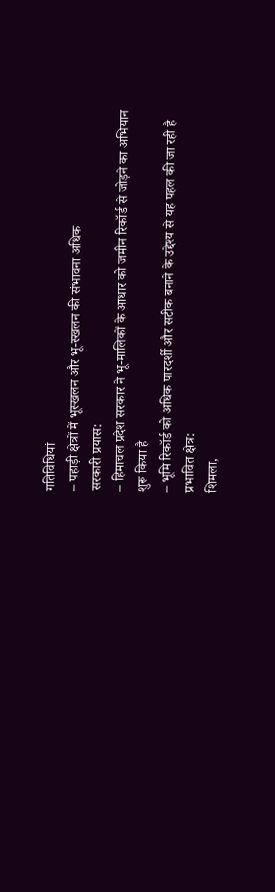गतिविधियां
– पहाड़ी क्षेत्रों में भूस्खलन और भू-स्खलन की संभावना अधिक
सरकारी प्रयास:
– हिमाचल प्रदेश सरकार ने भू-मालिकों के आधार को जमीन रिकॉर्ड से जोड़ने का अभियान शुरू किया है
– भूमि रिकॉर्ड को अधिक पारदर्शी और सटीक बनाने के उद्देश्य से यह पहल की जा रही है
प्रभावित क्षेत्र:
शिमला,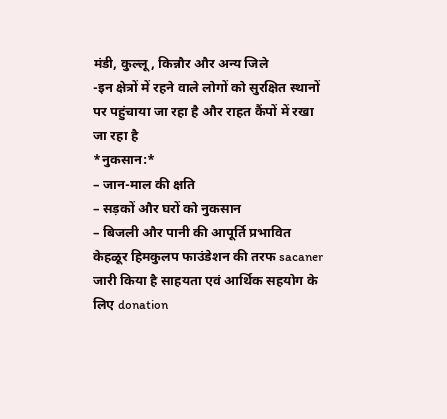मंडी, कुल्लू, किन्नौर और अन्य जिले
-इन क्षेत्रों में रहने वाले लोगों को सुरक्षित स्थानों पर पहुंचाया जा रहा है और राहत कैंपों में रखा जा रहा है
*नुकसान:*
– जान-माल की क्षति
– सड़कों और घरों को नुकसान
– बिजली और पानी की आपूर्ति प्रभावित केहळूर हिमकुलप फाउंडेशन की तरफ sacaner जारी किया है साहयता एवं आर्थिक सहयोग के लिए donation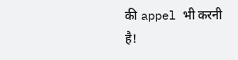की appel भी करनी है!